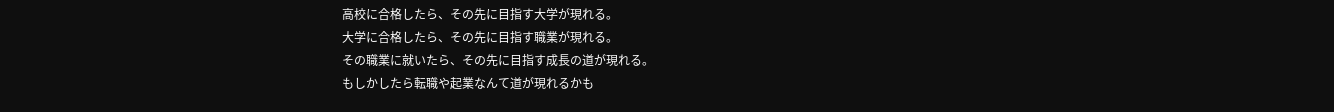高校に合格したら、その先に目指す大学が現れる。
大学に合格したら、その先に目指す職業が現れる。
その職業に就いたら、その先に目指す成長の道が現れる。
もしかしたら転職や起業なんて道が現れるかも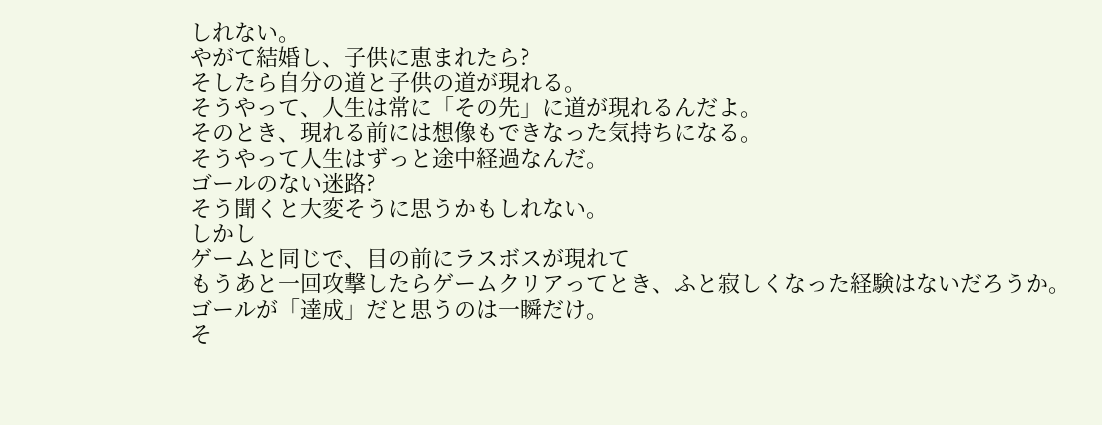しれない。
やがて結婚し、子供に恵まれたら?
そしたら自分の道と子供の道が現れる。
そうやって、人生は常に「その先」に道が現れるんだよ。
そのとき、現れる前には想像もできなった気持ちになる。
そうやって人生はずっと途中経過なんだ。
ゴールのない迷路?
そう聞くと大変そうに思うかもしれない。
しかし
ゲームと同じで、目の前にラスボスが現れて
もうあと一回攻撃したらゲームクリアってとき、ふと寂しくなった経験はないだろうか。
ゴールが「達成」だと思うのは一瞬だけ。
そ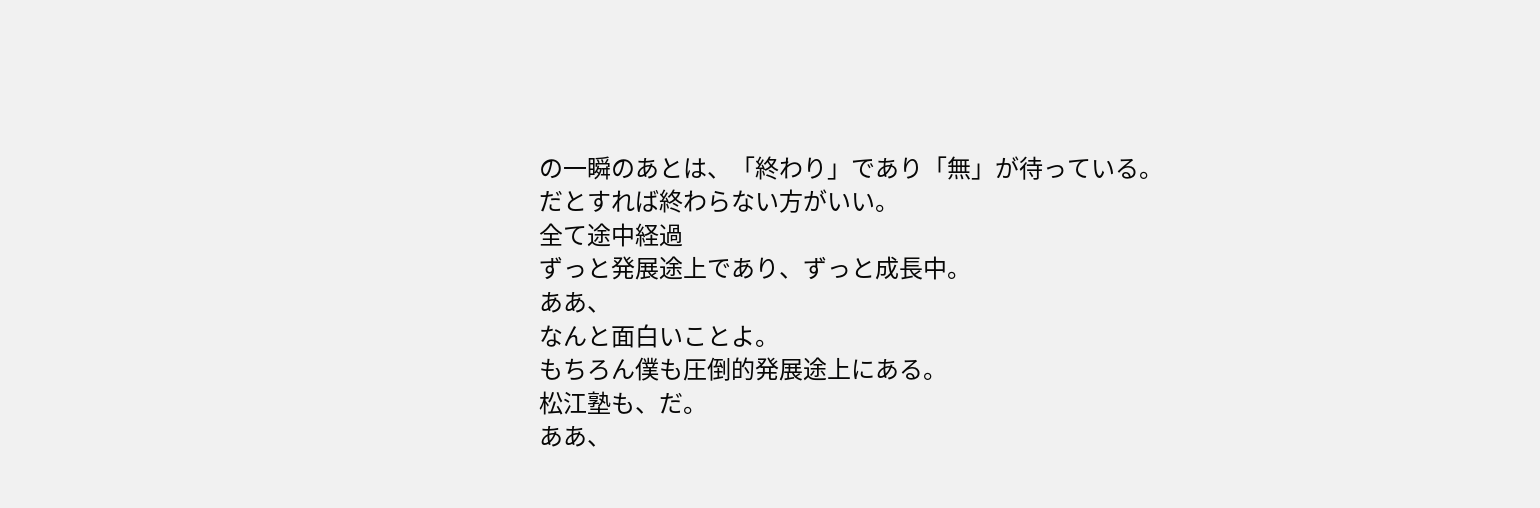の一瞬のあとは、「終わり」であり「無」が待っている。
だとすれば終わらない方がいい。
全て途中経過
ずっと発展途上であり、ずっと成長中。
ああ、
なんと面白いことよ。
もちろん僕も圧倒的発展途上にある。
松江塾も、だ。
ああ、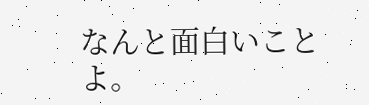なんと面白いことよ。